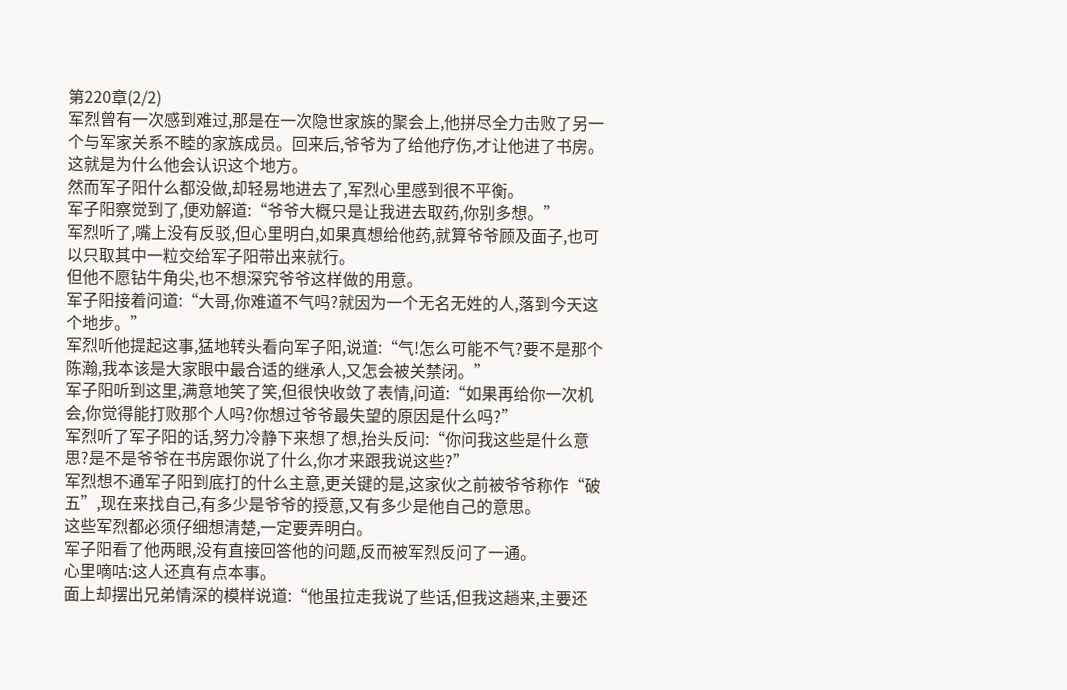第220章(2/2)
军烈曾有一次感到难过,那是在一次隐世家族的聚会上,他拼尽全力击败了另一个与军家关系不睦的家族成员。回来后,爷爷为了给他疗伤,才让他进了书房。这就是为什么他会认识这个地方。
然而军子阳什么都没做,却轻易地进去了,军烈心里感到很不平衡。
军子阳察觉到了,便劝解道:“爷爷大概只是让我进去取药,你别多想。”
军烈听了,嘴上没有反驳,但心里明白,如果真想给他药,就算爷爷顾及面子,也可以只取其中一粒交给军子阳带出来就行。
但他不愿钻牛角尖,也不想深究爷爷这样做的用意。
军子阳接着问道:“大哥,你难道不气吗?就因为一个无名无姓的人,落到今天这个地步。”
军烈听他提起这事,猛地转头看向军子阳,说道:“气!怎么可能不气?要不是那个陈瀚,我本该是大家眼中最合适的继承人,又怎会被关禁闭。”
军子阳听到这里,满意地笑了笑,但很快收敛了表情,问道:“如果再给你一次机会,你觉得能打败那个人吗?你想过爷爷最失望的原因是什么吗?”
军烈听了军子阳的话,努力冷静下来想了想,抬头反问:“你问我这些是什么意思?是不是爷爷在书房跟你说了什么,你才来跟我说这些?”
军烈想不通军子阳到底打的什么主意,更关键的是,这家伙之前被爷爷称作“破五”,现在来找自己,有多少是爷爷的授意,又有多少是他自己的意思。
这些军烈都必须仔细想清楚,一定要弄明白。
军子阳看了他两眼,没有直接回答他的问题,反而被军烈反问了一通。
心里嘀咕:这人还真有点本事。
面上却摆出兄弟情深的模样说道:“他虽拉走我说了些话,但我这趟来,主要还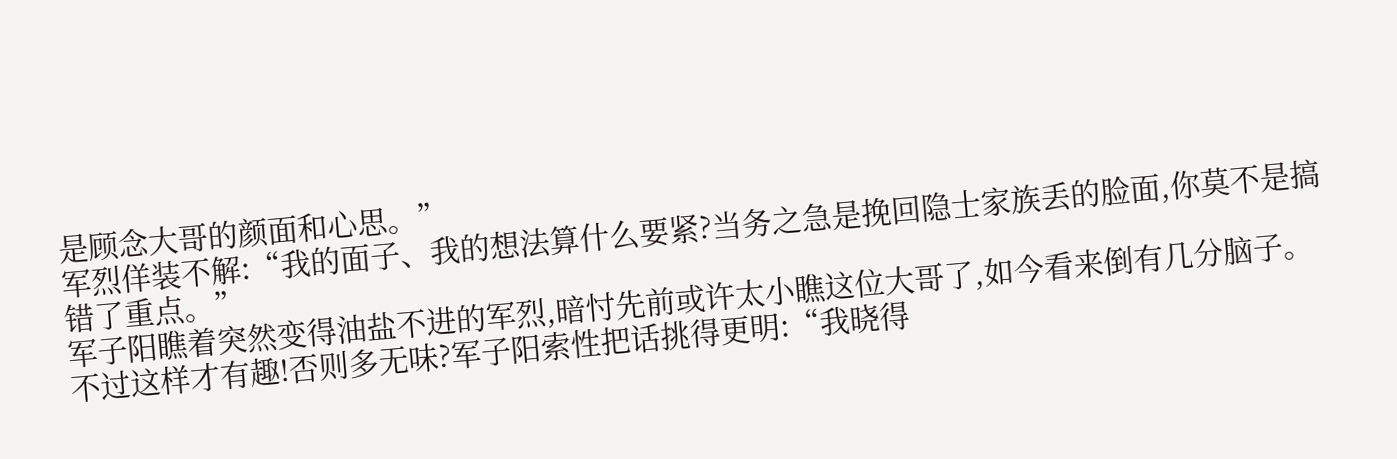是顾念大哥的颜面和心思。”
军烈佯装不解:“我的面子、我的想法算什么要紧?当务之急是挽回隐士家族丢的脸面,你莫不是搞错了重点。”
军子阳瞧着突然变得油盐不进的军烈,暗忖先前或许太小瞧这位大哥了,如今看来倒有几分脑子。
不过这样才有趣!否则多无味?军子阳索性把话挑得更明:“我晓得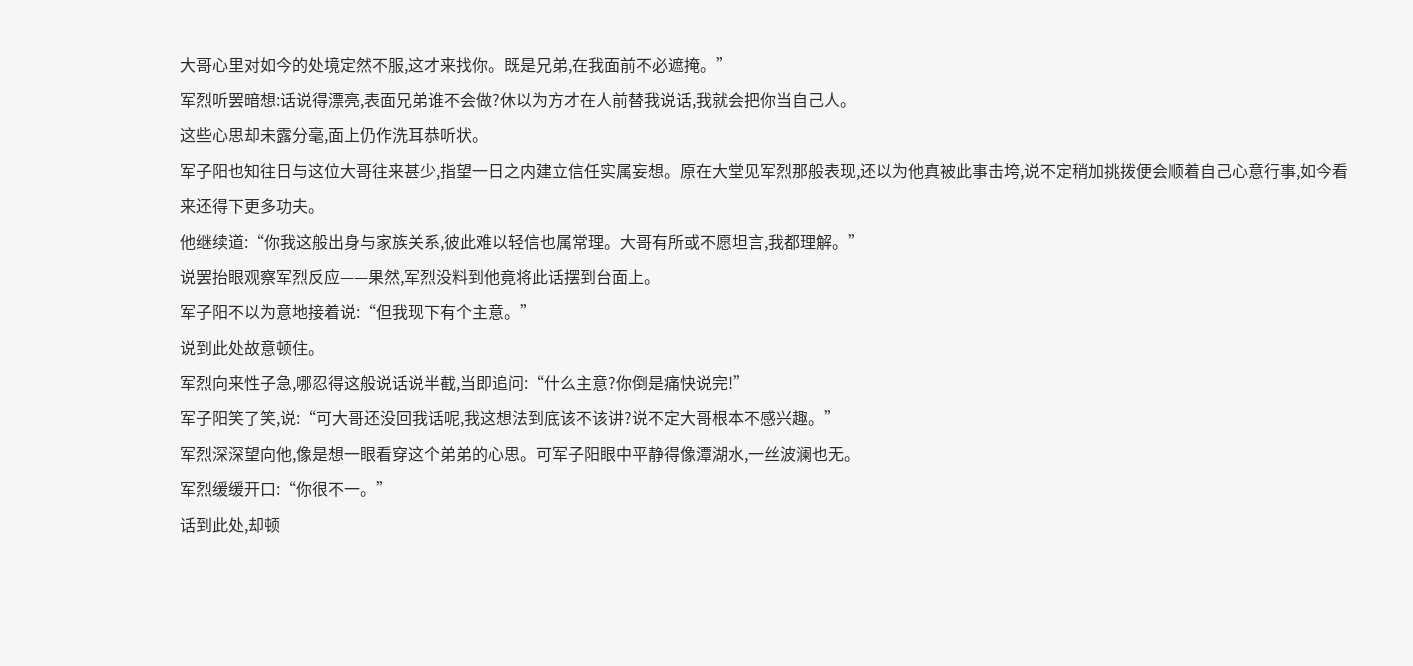大哥心里对如今的处境定然不服,这才来找你。既是兄弟,在我面前不必遮掩。”
军烈听罢暗想:话说得漂亮,表面兄弟谁不会做?休以为方才在人前替我说话,我就会把你当自己人。
这些心思却未露分毫,面上仍作洗耳恭听状。
军子阳也知往日与这位大哥往来甚少,指望一日之内建立信任实属妄想。原在大堂见军烈那般表现,还以为他真被此事击垮,说不定稍加挑拨便会顺着自己心意行事,如今看来还得下更多功夫。
他继续道:“你我这般出身与家族关系,彼此难以轻信也属常理。大哥有所或不愿坦言,我都理解。”
说罢抬眼观察军烈反应——果然,军烈没料到他竟将此话摆到台面上。
军子阳不以为意地接着说:“但我现下有个主意。”
说到此处故意顿住。
军烈向来性子急,哪忍得这般说话说半截,当即追问:“什么主意?你倒是痛快说完!”
军子阳笑了笑,说:“可大哥还没回我话呢,我这想法到底该不该讲?说不定大哥根本不感兴趣。”
军烈深深望向他,像是想一眼看穿这个弟弟的心思。可军子阳眼中平静得像潭湖水,一丝波澜也无。
军烈缓缓开口:“你很不一。”
话到此处,却顿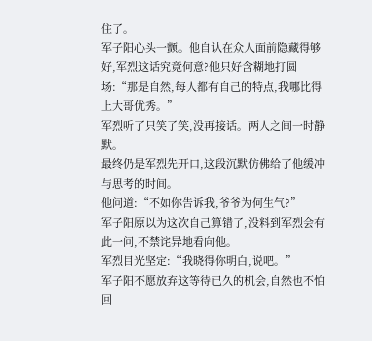住了。
军子阳心头一颤。他自认在众人面前隐藏得够好,军烈这话究竟何意?他只好含糊地打圆场:“那是自然,每人都有自己的特点,我哪比得上大哥优秀。”
军烈听了只笑了笑,没再接话。两人之间一时静默。
最终仍是军烈先开口,这段沉默仿佛给了他缓冲与思考的时间。
他问道:“不如你告诉我,爷爷为何生气?”
军子阳原以为这次自己算错了,没料到军烈会有此一问,不禁诧异地看向他。
军烈目光坚定:“我晓得你明白,说吧。”
军子阳不愿放弃这等待已久的机会,自然也不怕回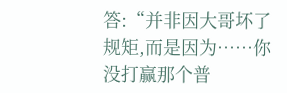答:“并非因大哥坏了规矩,而是因为……你没打赢那个普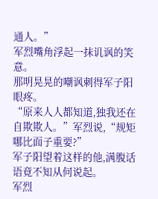通人。”
军烈嘴角浮起一抹讥讽的笑意。
那明晃晃的嘲讽刺得军子阳眼疼。
“原来人人都知道,独我还在自欺欺人。”军烈说,“规矩哪比面子重要?”
军子阳望着这样的他,满腹话语竟不知从何说起。
军烈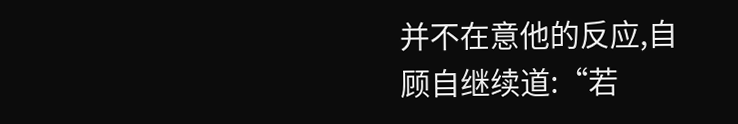并不在意他的反应,自顾自继续道:“若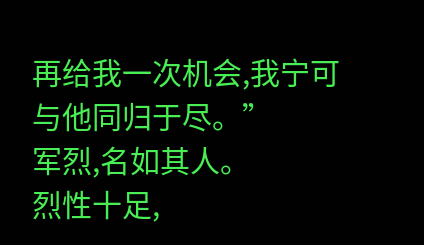再给我一次机会,我宁可与他同归于尽。”
军烈,名如其人。
烈性十足,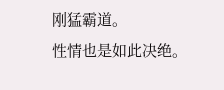刚猛霸道。
性情也是如此决绝。